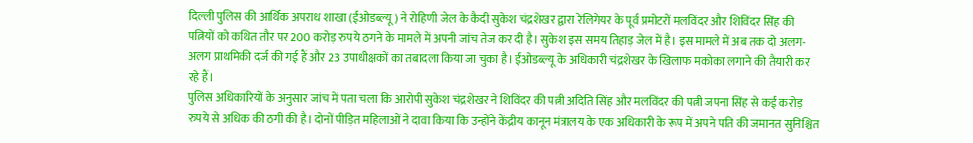दिल्ली पुलिस की आर्थिक अपराध शाखा (ईओडब्ल्यू) ने रोहिणी जेल के कैदी सुकेश चंद्रशेखर द्वारा रेलिगेयर के पूर्व प्रमोटरों मलविंदर और शिविंदर सिंह की पत्नियों को कथित तौर पर 200 करोड़ रुपये ठगने के मामले में अपनी जांच तेज कर दी है। सुकेश इस समय तिहाड़ जेल में है। इस मामले में अब तक दो अलग-अलग प्राथमिकी दर्ज की गई हैं और 23 उपाधीक्षकों का तबादला किया जा चुका है। ईओडब्ल्यू के अधिकारी चंद्रशेखर के खिलाफ मकोका लगाने की तैयारी कर रहे हैं।
पुलिस अधिकारियों के अनुसार जांच में पता चला कि आरोपी सुकेश चंद्रशेखर ने शिविंदर की पत्नी अदिति सिंह और मलविंदर की पत्नी जपना सिंह से कई करोड़ रुपये से अधिक की ठगी की है। दोनों पीड़ित महिलाओं ने दावा किया कि उन्होंने केंद्रीय कानून मंत्रालय के एक अधिकारी के रूप में अपने पति की जमानत सुनिश्चित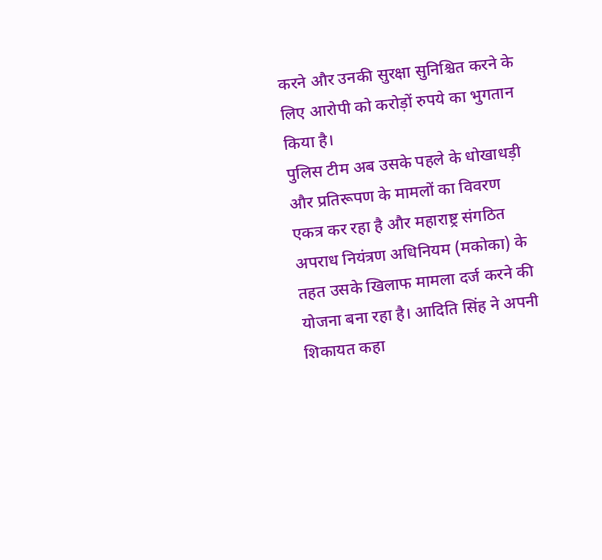करने और उनकी सुरक्षा सुनिश्चित करने के लिए आरोपी को करोड़ों रुपये का भुगतान किया है।
पुलिस टीम अब उसके पहले के धोखाधड़ी और प्रतिरूपण के मामलों का विवरण एकत्र कर रहा है और महाराष्ट्र संगठित अपराध नियंत्रण अधिनियम (मकोका) के तहत उसके खिलाफ मामला दर्ज करने की योजना बना रहा है। आदिति सिंह ने अपनी शिकायत कहा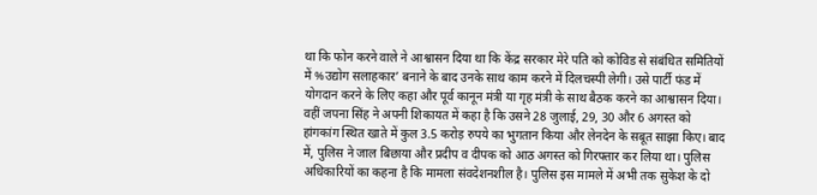था कि फोन करने वाले ने आश्वासन दिया था कि केंद्र सरकार मेरे पति को कोविड से संबंधित समितियों में %उद्योग सलाहकार’ बनाने के बाद उनके साथ काम करने में दिलचस्पी लेगी। उसे पार्टी फंड में योगदान करने के लिए कहा और पूर्व कानून मंत्री या गृह मंत्री के साथ बैठक करने का आश्वासन दिया।
वहीं जपना सिंह ने अपनी शिकायत में कहा है कि उसने 28 जुलाई, 29, 30 और 6 अगस्त को हांगकांग स्थित खाते में कुल 3.5 करोड़ रुपये का भुगतान किया और लेनदेन के सबूत साझा किए। बाद में, पुलिस ने जाल बिछाया और प्रदीप व दीपक को आठ अगस्त को गिरफ्तार कर लिया था। पुलिस अधिकारियों का कहना है कि मामला संवदेशनशील है। पुलिस इस मामले में अभी तक सुकेश के दो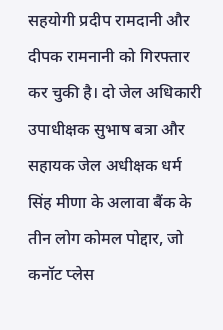सहयोगी प्रदीप रामदानी और दीपक रामनानी को गिरफ्तार कर चुकी है। दो जेल अधिकारी उपाधीक्षक सुभाष बत्रा और सहायक जेल अधीक्षक धर्म सिंह मीणा के अलावा बैंक के तीन लोग कोमल पोद्दार, जो कनॉट प्लेस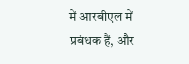में आरबीएल में प्रबंधक हैं, और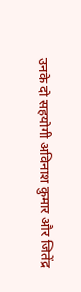उनके दो सहयोगी अविनाश कुमार और जितेंद्र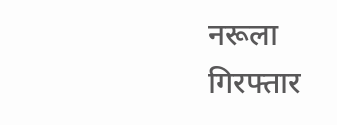नरूला गिरफ्तार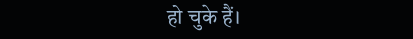हो चुके हैं।